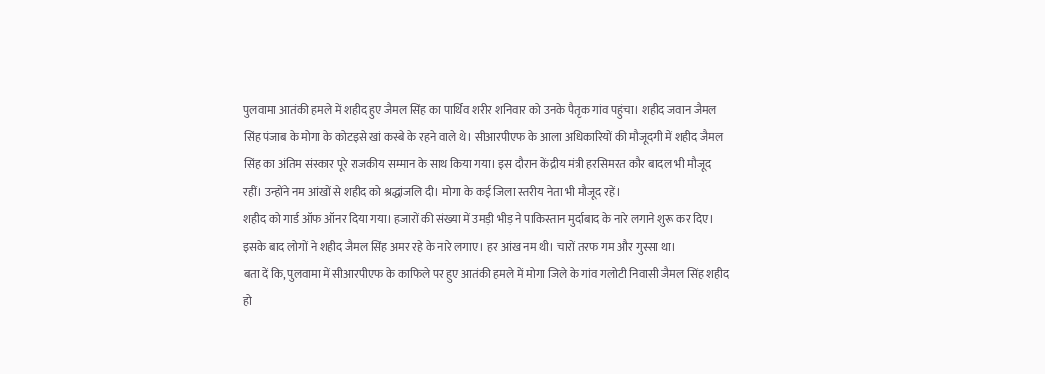पुलवामा आतंकी हमले में शहीद हुए जैमल सिंह का पार्थिव शरीर शनिवार को उनके पैतृक गांव पहुंचा। शहीद जवान जैमल सिंह पंजाब के मोगा के कोटइसे खां कस्बे के रहने वाले थे। सीआरपीएफ के आला अधिकारियों की मौजूदगी में शहीद जैमल सिंह का अंतिम संस्कार पूरे राजकीय सम्मान के साथ किया गया। इस दौरान केंद्रीय मंत्री हरसिमरत कौर बादल भी मौजूद रहीं। उन्होंने नम आंखों से शहीद को श्रद्धांजलि दी। मोगा के कई जिला स्तरीय नेता भी मौजूद रहें।
शहीद को गार्ड ऑफ ऑनर दिया गया। हजारों की संख्या में उमड़ी भीड़ ने पाकिस्तान मुर्दाबाद के नारे लगाने शुरू कर दिए। इसके बाद लोगों ने शहीद जैमल सिंह अमर रहे के नारे लगाए। हर आंख नम थी। चारों तरफ गम और गुस्सा था।
बता दें कि, पुलवामा में सीआरपीएफ के काफिले पर हुए आतंकी हमले में मोगा जिले के गांव गलोटी निवासी जैमल सिंह शहीद हो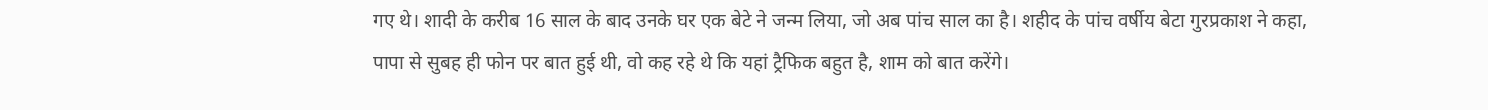गए थे। शादी के करीब 16 साल के बाद उनके घर एक बेटे ने जन्म लिया, जो अब पांच साल का है। शहीद के पांच वर्षीय बेटा गुरप्रकाश ने कहा, पापा से सुबह ही फोन पर बात हुई थी, वो कह रहे थे कि यहां ट्रैफिक बहुत है, शाम को बात करेंगे।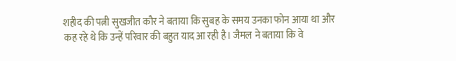शहीद की पत्नी सुखजीत कौर ने बताया कि सुबह के समय उनका फोन आया था और कह रहे थे कि उन्हें परिवार की बहुत याद आ रही है। जैमल ने बताया कि वे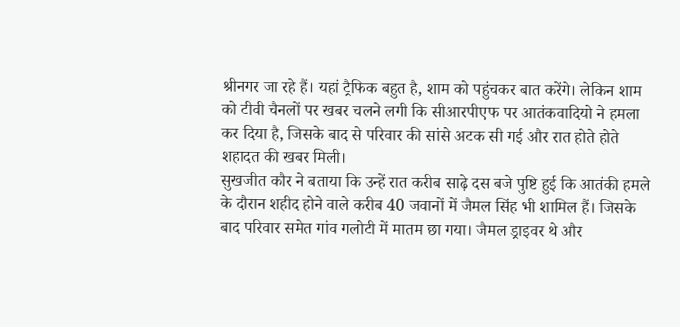श्रीनगर जा रहे हैं। यहां ट्रैफिक बहुत है, शाम को पहुंचकर बात करेंगे। लेकिन शाम को टीवी चैनलों पर खबर चलने लगी कि सीआरपीएफ पर आतंकवादियो ने हमला कर दिया है, जिसके बाद से परिवार की सांसे अटक सी गई और रात होते होते शहादत की खबर मिली।
सुखजीत कौर ने बताया कि उन्हें रात करीब साढ़े दस बजे पुष्टि हुई कि आतंकी हमले के दौरान शहीद होने वाले करीब 40 जवानों में जैमल सिंह भी शामिल हैं। जिसके बाद परिवार समेत गांव गलोटी में मातम छा गया। जैमल ड्राइवर थे और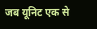जब यूनिट एक से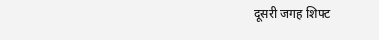दूसरी जगह शिफ्ट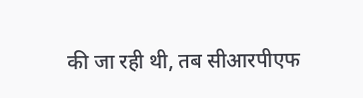की जा रही थी, तब सीआरपीएफ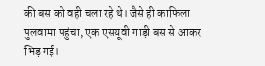की बस को वही चला रहे थे। जैसे ही काफिला पुलवामा पहुंचा, एक एसयूवी गाड़ी बस से आकर भिड़ गई।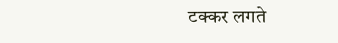टक्कर लगते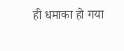ही धमाका हो गया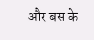और बस के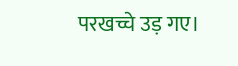परखच्चे उड़ गए।